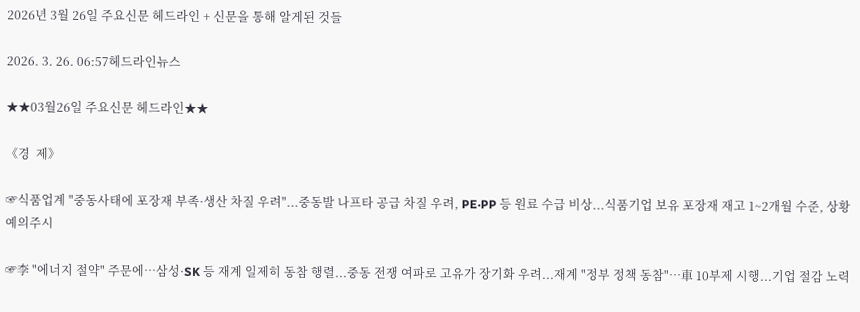2026년 3월 26일 주요신문 헤드라인 + 신문을 통해 알게된 것들

2026. 3. 26. 06:57헤드라인뉴스

★★03월26일 주요신문 헤드라인★★

《경  제》

☞식품업계 "중동사태에 포장재 부족·생산 차질 우려"...중동발 나프타 공급 차질 우려, PE·PP 등 원료 수급 비상...식품기업 보유 포장재 재고 1~2개월 수준, 상황 예의주시

☞李 "에너지 절약" 주문에…삼성·SK 등 재계 일제히 동참 행렬...중동 전쟁 여파로 고유가 장기화 우려...재계 "정부 정책 동참"…車 10부제 시행...기업 절감 노력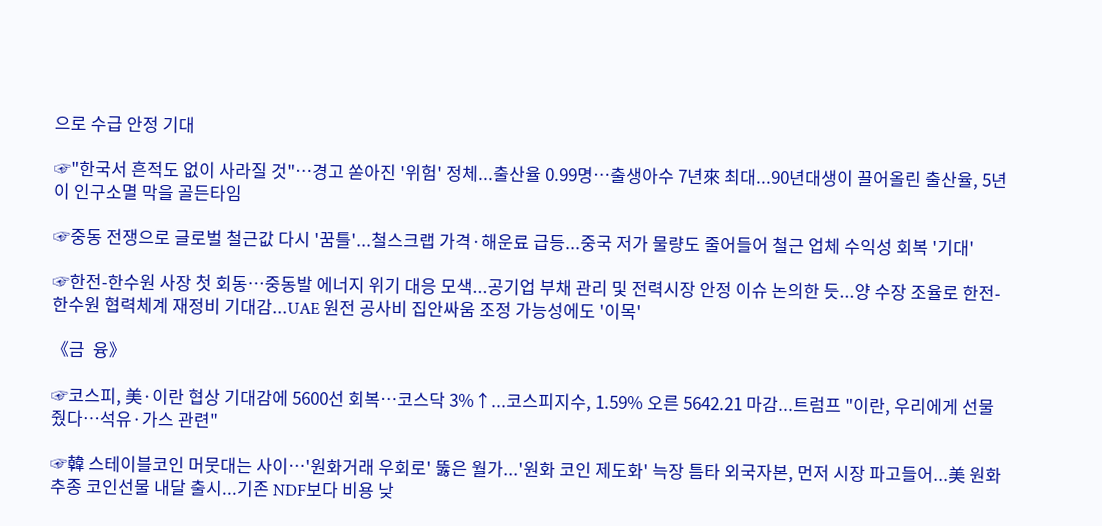으로 수급 안정 기대

☞"한국서 흔적도 없이 사라질 것"…경고 쏟아진 '위험' 정체...출산율 0.99명…출생아수 7년來 최대...90년대생이 끌어올린 출산율, 5년이 인구소멸 막을 골든타임

☞중동 전쟁으로 글로벌 철근값 다시 '꿈틀'...철스크랩 가격·해운료 급등...중국 저가 물량도 줄어들어 철근 업체 수익성 회복 '기대'

☞한전-한수원 사장 첫 회동…중동발 에너지 위기 대응 모색...공기업 부채 관리 및 전력시장 안정 이슈 논의한 듯...양 수장 조율로 한전-한수원 협력체계 재정비 기대감...UAE 원전 공사비 집안싸움 조정 가능성에도 '이목'

《금  융》

☞코스피, 美·이란 협상 기대감에 5600선 회복…코스닥 3%↑...코스피지수, 1.59% 오른 5642.21 마감...트럼프 "이란, 우리에게 선물 줬다…석유·가스 관련"

☞韓 스테이블코인 머뭇대는 사이…'원화거래 우회로' 뚫은 월가...'원화 코인 제도화' 늑장 틈타 외국자본, 먼저 시장 파고들어...美 원화 추종 코인선물 내달 출시...기존 NDF보다 비용 낮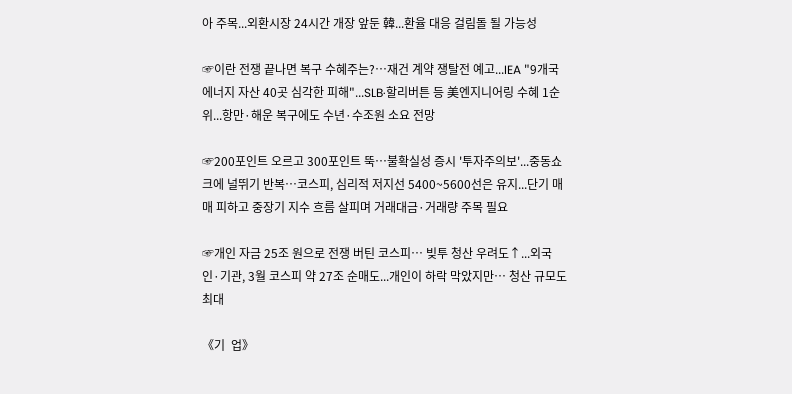아 주목...외환시장 24시간 개장 앞둔 韓...환율 대응 걸림돌 될 가능성

☞이란 전쟁 끝나면 복구 수혜주는?…재건 계약 쟁탈전 예고...IEA "9개국 에너지 자산 40곳 심각한 피해"...SLB·할리버튼 등 美엔지니어링 수혜 1순위...항만·해운 복구에도 수년·수조원 소요 전망

☞200포인트 오르고 300포인트 뚝…불확실성 증시 '투자주의보'...중동쇼크에 널뛰기 반복…코스피, 심리적 저지선 5400~5600선은 유지...단기 매매 피하고 중장기 지수 흐름 살피며 거래대금·거래량 주목 필요

☞개인 자금 25조 원으로 전쟁 버틴 코스피… 빚투 청산 우려도↑...외국인·기관, 3월 코스피 약 27조 순매도...개인이 하락 막았지만… 청산 규모도 최대

《기  업》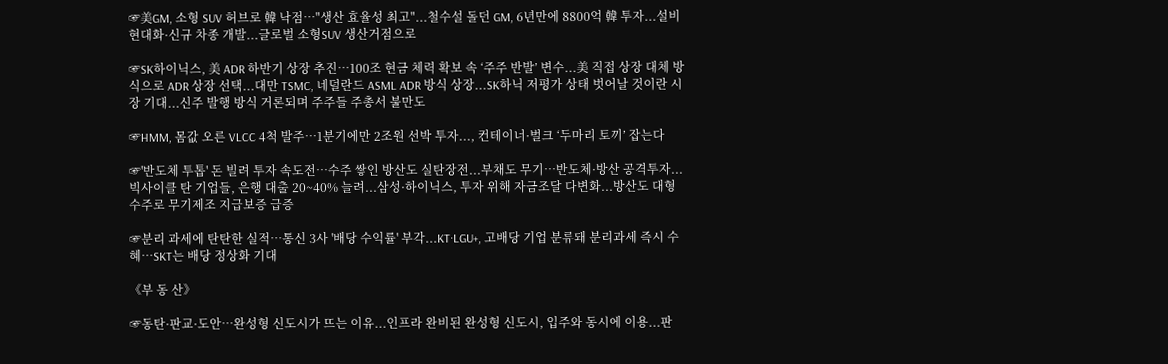☞美GM, 소형 SUV 허브로 韓 낙점…"생산 효율성 최고"...철수설 돌던 GM, 6년만에 8800억 韓 투자...설비 현대화·신규 차종 개발...글로벌 소형SUV 생산거점으로

☞SK하이닉스, 美 ADR 하반기 상장 추진…100조 현금 체력 확보 속 ‘주주 반발’ 변수...美 직접 상장 대체 방식으로 ADR 상장 선택...대만 TSMC, 네덜란드 ASML ADR 방식 상장...SK하닉 저평가 상태 벗어날 것이란 시장 기대...신주 발행 방식 거론되며 주주들 주총서 불만도

☞HMM, 몸값 오른 VLCC 4척 발주…1분기에만 2조원 선박 투자..., 컨테이너·벌크 ‘두마리 토끼’ 잡는다

☞'반도체 투톱' 돈 빌려 투자 속도전…수주 쌓인 방산도 실탄장전...부채도 무기…반도체·방산 공격투자...빅사이클 탄 기업들, 은행 대출 20~40% 늘려...삼성·하이닉스, 투자 위해 자금조달 다변화...방산도 대형수주로 무기제조 지급보증 급증

☞분리 과세에 탄탄한 실적…통신 3사 '배당 수익률' 부각...KT·LGU+, 고배당 기업 분류돼 분리과세 즉시 수혜…SKT는 배당 정상화 기대

《부 동 산》

☞동탄·판교·도안…완성형 신도시가 뜨는 이유...인프라 완비된 완성형 신도시, 입주와 동시에 이용...판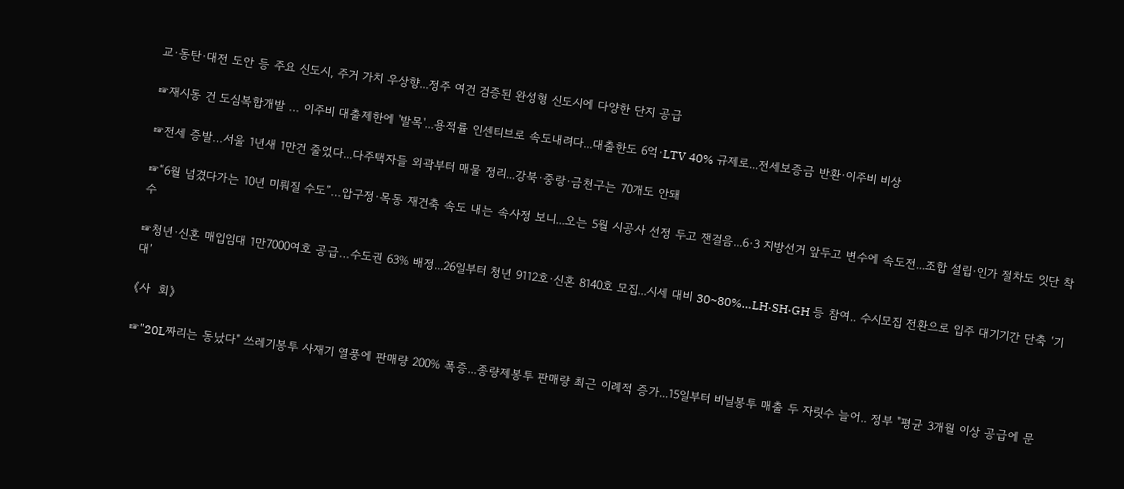교·동탄·대전 도안 등 주요 신도시, 주거 가치 우상향...정주 여건 검증된 완성형 신도시에 다양한 단지 공급

☞재시동 건 도심복합개발 … 이주비 대출제한에 '발목'...용적률 인센티브로 속도내려다...대출한도 6억·LTV 40% 규제로...전세보증금 반환·이주비 비상

☞전세 증발…서울 1년새 1만건 줄었다...다주택자들 외곽부터 매물 정리...강북·중랑·금천구는 70개도 안돼

☞“6월 넘겼다가는 10년 미뤄질 수도”…압구정·목동 재건축 속도 내는 속사정 보니...오는 5월 시공사 선정 두고 잰걸음...6·3 지방선거 앞두고 변수에 속도전...조합 설립·인가 절차도 잇단 착수

☞청년·신혼 매입임대 1만7000여호 공급…수도권 63% 배정...26일부터 청년 9112호·신혼 8140호 모집...시세 대비 30~80%…LH·SH·GH 등 참여.. 수시모집 전환으로 입주 대기기간 단축 ‘기대’

《사  회》

☞"20L짜리는 동났다" 쓰레기봉투 사재기 열풍에 판매량 200% 폭증...종량제봉투 판매량 최근 이례적 증가...15일부터 비닐봉투 매출 두 자릿수 늘어.. 정부 "평균 3개월 이상 공급에 문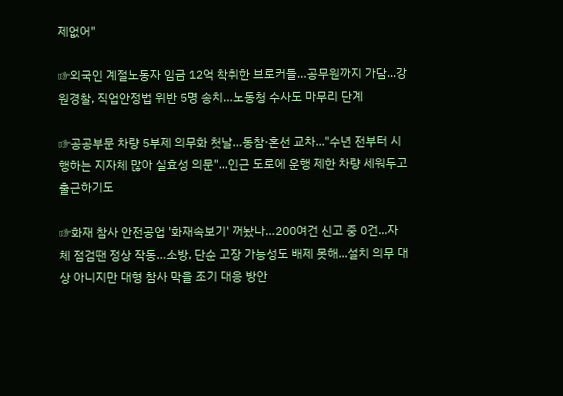제없어"

☞외국인 계절노동자 임금 12억 착취한 브로커들…공무원까지 가담...강원경찰, 직업안정법 위반 5명 송치…노동청 수사도 마무리 단계

☞공공부문 차량 5부제 의무화 첫날…동참·혼선 교차..."수년 전부터 시행하는 지자체 많아 실효성 의문"...인근 도로에 운행 제한 차량 세워두고 출근하기도

☞화재 참사 안전공업 '화재속보기' 꺼놨나…200여건 신고 중 0건...자체 점검땐 정상 작동…소방, 단순 고장 가능성도 배제 못해...설치 의무 대상 아니지만 대형 참사 막을 조기 대응 방안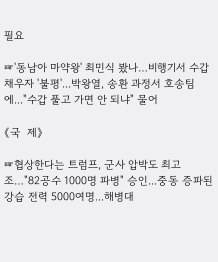필요

☞'동남아 마약왕' 최민식 봤나…비행기서 수갑 채우자 '불평'...박왕열, 송환 과정서 호송팀에..."수갑 풀고 가면 안 되냐" 물어

《국  제》

☞협상한다는 트럼프, 군사 압박도 최고조…"82공수 1000명 파병" 승인...중동 증파된 강습 전력 5000여명...해병대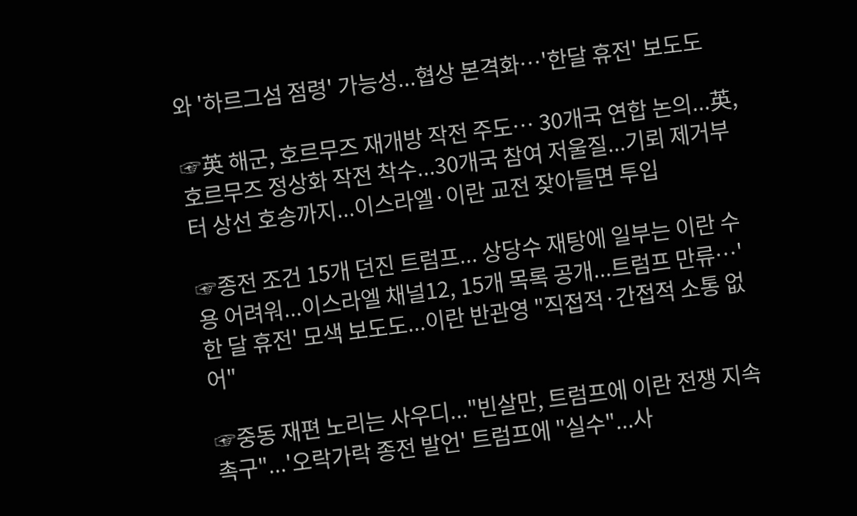와 '하르그섬 점령' 가능성...협상 본격화…'한달 휴전' 보도도

☞英 해군, 호르무즈 재개방 작전 주도… 30개국 연합 논의...英, 호르무즈 정상화 작전 착수...30개국 참여 저울질...기뢰 제거부터 상선 호송까지...이스라엘·이란 교전 잦아들면 투입

☞종전 조건 15개 던진 트럼프... 상당수 재탕에 일부는 이란 수용 어려워...이스라엘 채널12, 15개 목록 공개...트럼프 만류…'한 달 휴전' 모색 보도도...이란 반관영 "직접적·간접적 소통 없어"

☞중동 재편 노리는 사우디..."빈살만, 트럼프에 이란 전쟁 지속 촉구"...'오락가락 종전 발언' 트럼프에 "실수"...사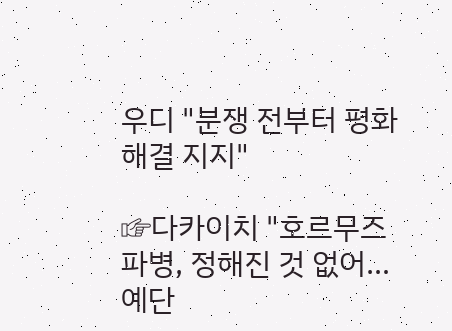우디 "분쟁 전부터 평화 해결 지지"

☞다카이치 "호르무즈 파병, 정해진 것 없어…예단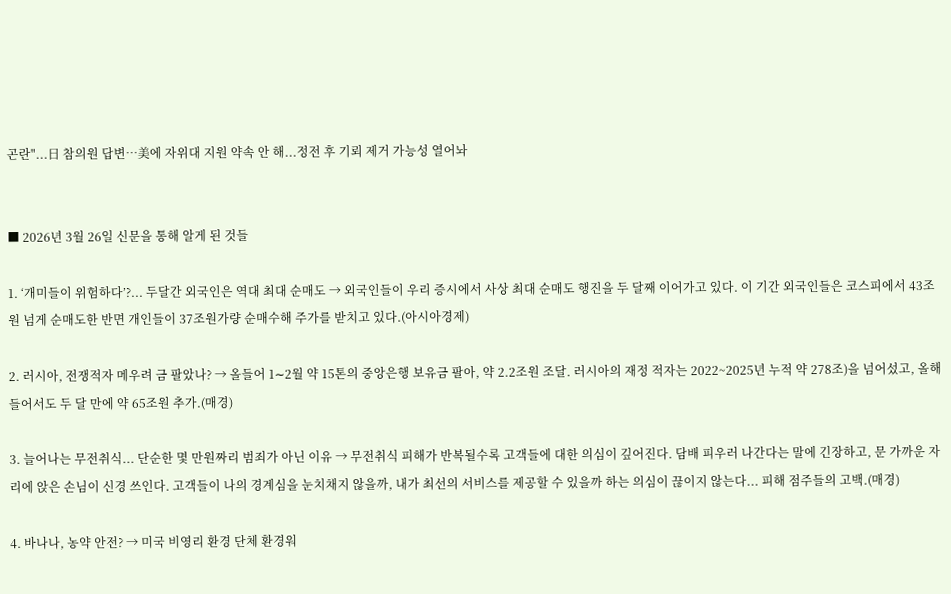곤란"...日 참의원 답변…美에 자위대 지원 약속 안 해...정전 후 기뢰 제거 가능성 열어놔


■ 2026년 3월 26일 신문을 통해 알게 된 것들

1. ‘개미들이 위험하다’?... 두달간 외국인은 역대 최대 순매도 → 외국인들이 우리 증시에서 사상 최대 순매도 행진을 두 달째 이어가고 있다. 이 기간 외국인들은 코스피에서 43조원 넘게 순매도한 반면 개인들이 37조원가량 순매수해 주가를 받치고 있다.(아시아경제)

2. 러시아, 전쟁적자 메우려 금 팔았나? → 올들어 1∼2월 약 15톤의 중앙은행 보유금 팔아, 약 2.2조원 조달. 러시아의 재정 적자는 2022~2025년 누적 약 278조)을 넘어섰고, 올해 들어서도 두 달 만에 약 65조원 추가.(매경)

3. 늘어나는 무전취식... 단순한 몇 만원짜리 범죄가 아닌 이유 → 무전취식 피해가 반복될수록 고객들에 대한 의심이 깊어진다. 담배 피우러 나간다는 말에 긴장하고, 문 가까운 자리에 앉은 손님이 신경 쓰인다. 고객들이 나의 경계심을 눈치채지 않을까, 내가 최선의 서비스를 제공할 수 있을까 하는 의심이 끊이지 않는다... 피해 점주들의 고백.(매경)

4. 바나나, 농약 안전? → 미국 비영리 환경 단체 환경워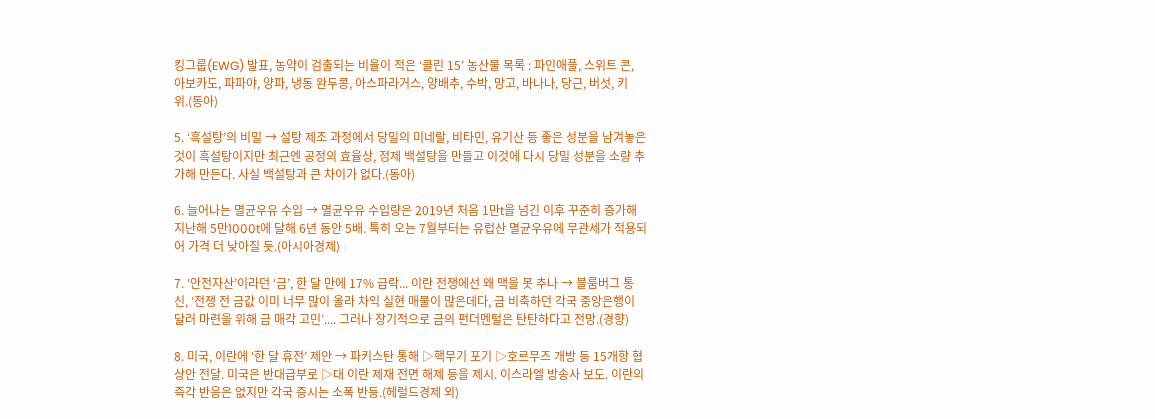킹그룹(EWG) 발표, 농약이 검출되는 비율이 적은 ‘클린 15’ 농산물 목록 : 파인애플, 스위트 콘, 아보카도, 파파야, 양파, 냉동 완두콩, 아스파라거스, 양배추, 수박, 망고, 바나나, 당근, 버섯, 키위.(동아)

5. ‘흑설탕’의 비밀 → 설탕 제조 과정에서 당밀의 미네랄, 비타민, 유기산 등 좋은 성분을 남겨놓은 것이 흑설탕이지만 최근엔 공정의 효율상, 정제 백설탕을 만들고 이것에 다시 당밀 성분을 소량 추가해 만든다. 사실 백설탕과 큰 차이가 없다.(동아)

6. 늘어나는 멸균우유 수입 → 멸균우유 수입량은 2019년 처음 1만t을 넘긴 이후 꾸준히 증가해 지난해 5만1000t에 달해 6년 동안 5배. 특히 오는 7월부터는 유럽산 멸균우유에 무관세가 적용되어 가격 더 낮아질 듯.(아시아경제)

7. ‘안전자산’이라던 ‘금’, 한 달 만에 17% 급락... 이란 전쟁에선 왜 맥을 못 추나 → 블룸버그 통신, ‘전쟁 전 금값 이미 너무 많이 올라 차익 실현 매물이 많은데다, 금 비축하던 각국 중앙은행이 달러 마련을 위해 금 매각 고민’.... 그러나 장기적으로 금의 펀더멘털은 탄탄하다고 전망.(경향)

8. 미국, 이란에 ‘한 달 휴전’ 제안 → 파키스탄 통해 ▷핵무기 포기 ▷호르무즈 개방 등 15개항 협상안 전달. 미국은 반대급부로 ▷대 이란 제재 전면 해제 등을 제시. 이스라엘 방송사 보도. 이란의 즉각 반응은 없지만 각국 증시는 소폭 반등.(헤럴드경제 외)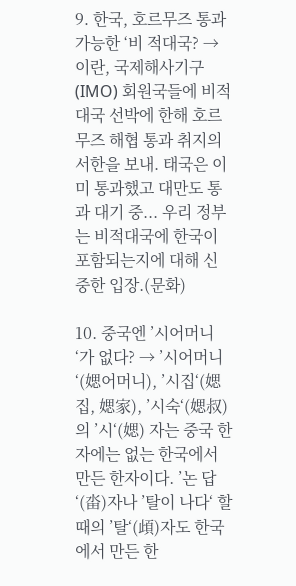9. 한국, 호르무즈 통과 가능한 ‘비 적대국? → 이란, 국제해사기구(IMO) 회원국들에 비적대국 선박에 한해 호르무즈 해협 통과 취지의 서한을 보내. 태국은 이미 통과했고 대만도 통과 대기 중... 우리 정부는 비적대국에 한국이 포함되는지에 대해 신중한 입장.(문화)

10. 중국엔 ’시어머니‘가 없다? → ’시어머니‘(媤어머니), ’시집‘(媤집, 媤家), ’시숙‘(媤叔)의 ’시‘(媤) 자는 중국 한자에는 없는 한국에서 만든 한자이다. ’논 답‘(畓)자나 ’탈이 나다‘ 할 때의 ’탈‘(頉)자도 한국에서 만든 한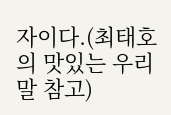자이다.(최태호의 맛있는 우리말 참고)